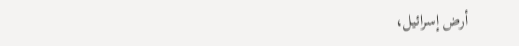أرض إسرائيل،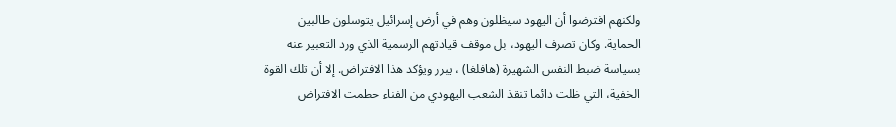ولكنهم افترضوا أن اليهود سيظلون وهم في أرض إسرائيل يتوسلون طالبين الحماية. وكان تصرف اليهود، بل موقف قيادتهم الرسمية الذي ورد التعبير عنه بسياسة ضبط النفس الشهيرة (هافلغا) ، يبرر ويؤكد هذا الافتراض. إلا أن تلك القوة الخفية، التي ظلت دائما تنقذ الشعب اليهودي من الفناء حطمت الافتراض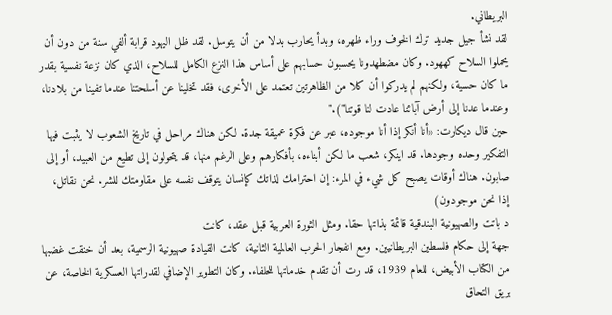البريطاني.
لقد نشأ جيل جديد ترك الخوف وراء ظهره، وبدأ يحارب بدلا من أن يتوسل. لقد ظل اليهود قرابة ألفي سنة من دون أن يحملوا السلاح کههود. وكان مضطهدونا يحسبون حسابهم على أساس هذا النزع الكامل للسلاح، الذي كان نزعة نفسية بقدر ما كان حسية، ولكنهم لم يدركوا أن كلا من الظاهرتين تعتمد على الأخرى، فقد تخلينا عن أسلحتنا عندما تفينا من بلادنا، وعندما عدنا إلى أرض آبائنا عادت لنا قوتنا")."
حين قال ديكارت: «أنا أنكر إذا أنا موجوده، عبر عن فكرة عميقة جدة. لكن هناك مراحل في تاريخ الشعوب لا يثبت فيها التفكير وحده وجودها. قد اينکر، شعب ما لكن أبناءه، بأفكارهم وعلى الرغم منها، قد يتحولون إلى تطيع من العبيد، أو إلى صابون. هناك أوقات يصبح كل شيء في المرء: إن احترامك لذاتك كإنسان يتوقف نفسه على مقاومتك للشر. نحن نقاتل، إذا نحن موجودون)
د باتت والصهيونية البندقية قائمة بذاتها حقا. ومثل الثورة العربية قبل عقد، كانت
جهة إلى حكام فلسطين البريطانيين. ومع انفجار الحرب العالمية الثانية، كانت القيادة صهيونية الرسمية، بعد أن خنقت غضبها من الكتاب الأبيض، للعام 1939، قد رت أن تقدم خدماتها للحلفاء. وكان التطوير الإضافي لقدراتها العسكرية الخاصة، عن بريق التحاق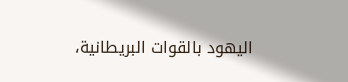اليهود بالقوات البريطانية،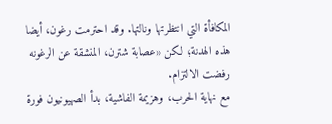المكافأة التي انتظرتها ونالتها. وقد احترمت رغون، أيضا هذه الهدنة؛ لكن «عصابة شترن، المنشقة عن الرغونه رفضت الالتزام.
مع نهاية الحرب، وهزيمة الفاشية، بدأ الصهيونيون فورة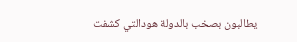يطالبون بصخب بالدولة هودالتي كشفت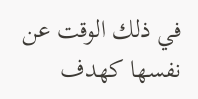في ذلك الوقت عن نفسها كهدف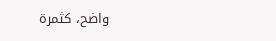واضح، كثمرة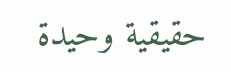حقيقية وحيدة